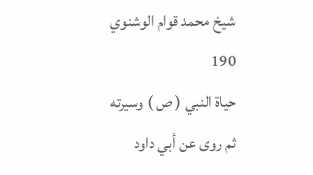شيخ محمد قوام الوشنوي
190
حياة النبي ( ص ) وسيرته
ثم روى عن أبي داود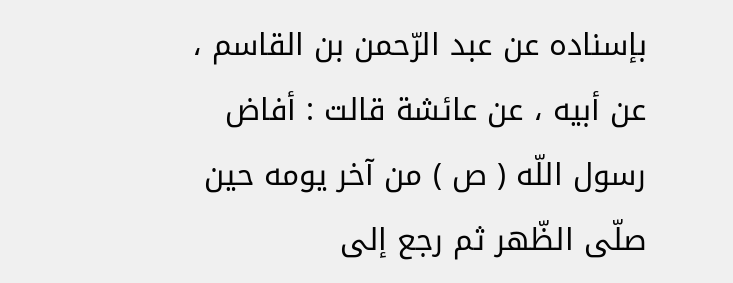بإسناده عن عبد الرّحمن بن القاسم ، عن أبيه ، عن عائشة قالت : أفاض رسول اللّه ( ص ) من آخر يومه حين صلّى الظّهر ثم رجع إلى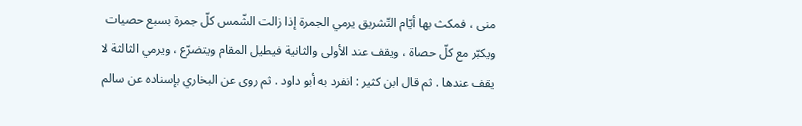منى ، فمكث بها أيّام التّشريق يرمي الجمرة إذا زالت الشّمس كلّ جمرة بسبع حصيات ويكبّر مع كلّ حصاة ، ويقف عند الأولى والثانية فيطيل المقام ويتضرّع ، ويرمي الثالثة لا يقف عندها . ثم قال ابن كثير : انفرد به أبو داود . ثم روى عن البخاري بإسناده عن سالم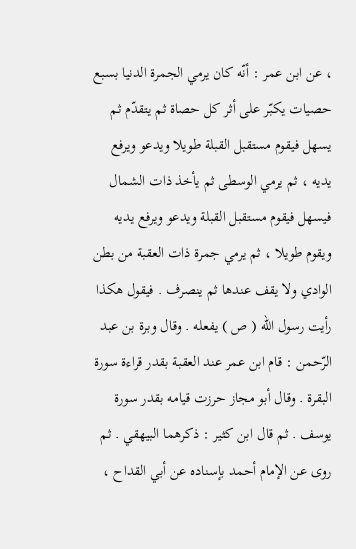، عن ابن عمر : أنّه كان يرمي الجمرة الدنيا بسبع حصيات يكبّر على أثر كل حصاة ثم يتقدّم ثم يسهل فيقوم مستقبل القبلة طويلا ويدعو ويرفع يديه ، ثم يرمي الوسطى ثم يأخذ ذات الشمال فيسهل فيقوم مستقبل القبلة ويدعو ويرفع يديه ويقوم طويلا ، ثم يرمي جمرة ذات العقبة من بطن الوادي ولا يقف عندها ثم ينصرف . فيقول هكذا رأيت رسول اللّه ( ص ) يفعله . وقال وبرة بن عبد الرّحمن : قام ابن عمر عند العقبة بقدر قراءة سورة البقرة . وقال أبو مجاز حرزت قيامه بقدر سورة يوسف . ثم قال ابن كثير : ذكرهما البيهقي . ثم روى عن الإمام أحمد بإسناده عن أبي القداح ،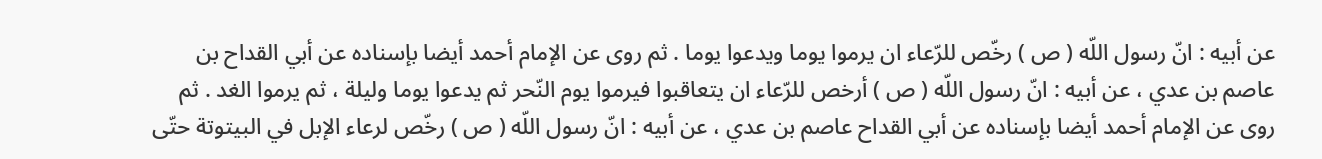عن أبيه : انّ رسول اللّه ( ص ) رخّص للرّعاء ان يرموا يوما ويدعوا يوما . ثم روى عن الإمام أحمد أيضا بإسناده عن أبي القداح بن عاصم بن عدي ، عن أبيه : انّ رسول اللّه ( ص ) أرخص للرّعاء ان يتعاقبوا فيرموا يوم النّحر ثم يدعوا يوما وليلة ، ثم يرموا الغد . ثم روى عن الإمام أحمد أيضا بإسناده عن أبي القداح عاصم بن عدي ، عن أبيه : انّ رسول اللّه ( ص ) رخّص لرعاء الإبل في البيتوتة حتّى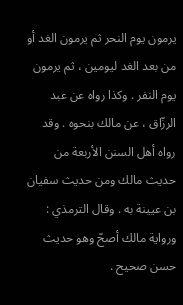يرمون يوم النحر ثم يرمون الغد أو من بعد الغد ليومين ، ثم يرمون يوم النفر . وكذا رواه عن عبد الرزّاق ، عن مالك بنحوه . وقد رواه أهل السنن الأربعة من حديث مالك ومن حديث سفيان بن عيينة به . وقال الترمذي : ورواية مالك أصحّ وهو حديث حسن صحيح .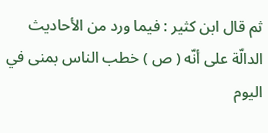ثم قال ابن كثير : فيما ورد من الأحاديث الدالّة على أنّه ( ص ) خطب الناس بمنى في اليوم